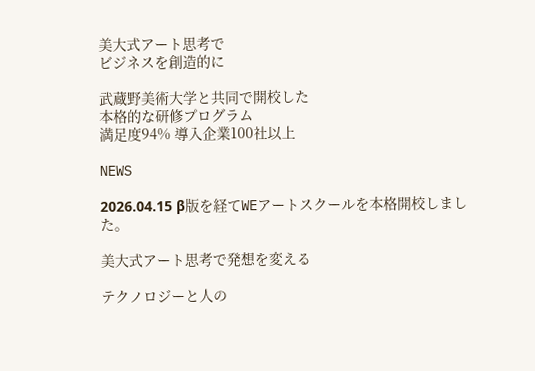美大式アート思考で
ビジネスを創造的に

武蔵野美術大学と共同で開校した
本格的な研修プログラム
満足度94% 導入企業100社以上

NEWS

2026.04.15 β版を経てWEアートスクールを本格開校しました。

美大式アート思考で発想を変える

テクノロジーと人の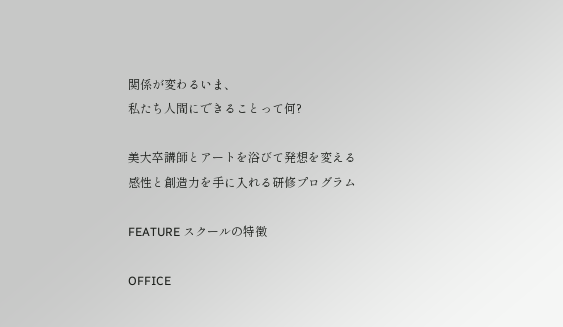関係が変わるいま、
私たち人間にできることって何?

美大卒講師とアートを浴びて発想を変える
感性と創造力を手に入れる研修プログラム

FEATURE スクールの特徴

OFFICE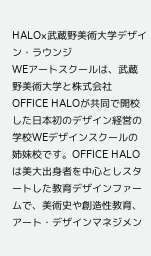HALO×武蔵野美術大学デザイン・ラウンジ
WEアートスクールは、武蔵野美術大学と株式会社OFFICE HALOが共同で開校した日本初のデザイン経営の学校WEデザインスクールの姉妹校です。OFFICE HALOは美大出身者を中心としスタートした教育デザインファームで、美術史や創造性教育、アート・デザインマネジメン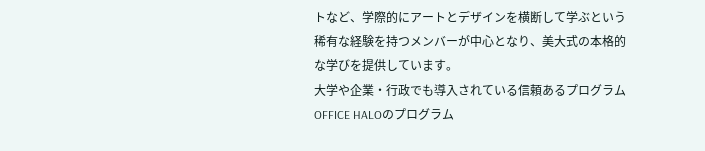トなど、学際的にアートとデザインを横断して学ぶという稀有な経験を持つメンバーが中心となり、美大式の本格的な学びを提供しています。
大学や企業・行政でも導入されている信頼あるプログラム
OFFICE HALOのプログラム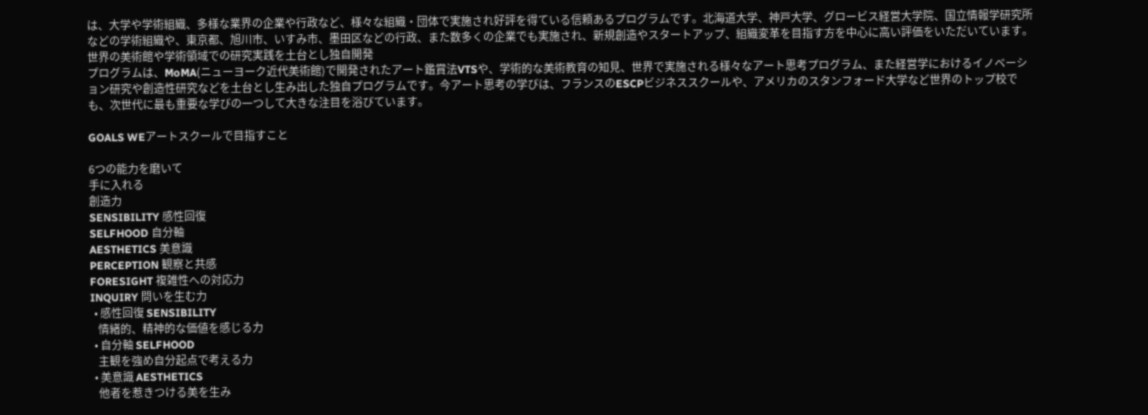は、大学や学術組織、多様な業界の企業や行政など、様々な組織・団体で実施され好評を得ている信頼あるプログラムです。北海道大学、神戸大学、グロービス経営大学院、国立情報学研究所などの学術組織や、東京都、旭川市、いすみ市、墨田区などの行政、また数多くの企業でも実施され、新規創造やスタートアップ、組織変革を目指す方を中心に高い評価をいただいています。
世界の美術館や学術領域での研究実践を土台とし独自開発
プログラムは、MoMA(ニューヨーク近代美術館)で開発されたアート鑑賞法VTSや、学術的な美術教育の知見、世界で実施される様々なアート思考プログラム、また経営学におけるイノベーション研究や創造性研究などを土台とし生み出した独自プログラムです。今アート思考の学びは、フランスのESCPビジネススクールや、アメリカのスタンフォード大学など世界のトップ校でも、次世代に最も重要な学びの一つして大きな注目を浴びています。

GOALS WEアートスクールで目指すこと

6つの能力を磨いて
手に入れる
創造力
SENSIBILITY 感性回復
SELFHOOD 自分軸
AESTHETICS 美意識
PERCEPTION 観察と共感
FORESIGHT 複雑性への対応力
INQUIRY 問いを生む力
  • 感性回復 SENSIBILITY
    情緒的、精神的な価値を感じる力
  • 自分軸 SELFHOOD
    主観を強め自分起点で考える力
  • 美意識 AESTHETICS
    他者を惹きつける美を生み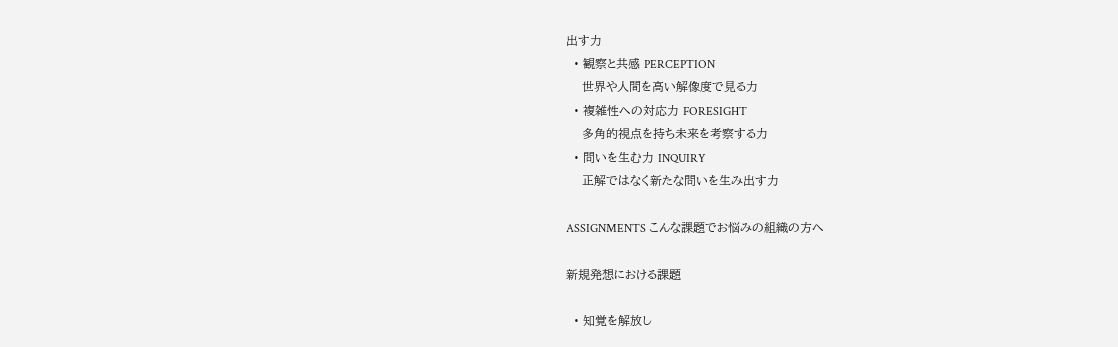出す力
  • 観察と共感 PERCEPTION
    世界や人間を高い解像度で見る力
  • 複雑性への対応力 FORESIGHT
    多角的視点を持ち未来を考察する力
  • 問いを生む力 INQUIRY
    正解ではなく新たな問いを生み出す力

ASSIGNMENTS こんな課題でお悩みの組織の方へ

新規発想における課題

  • 知覚を解放し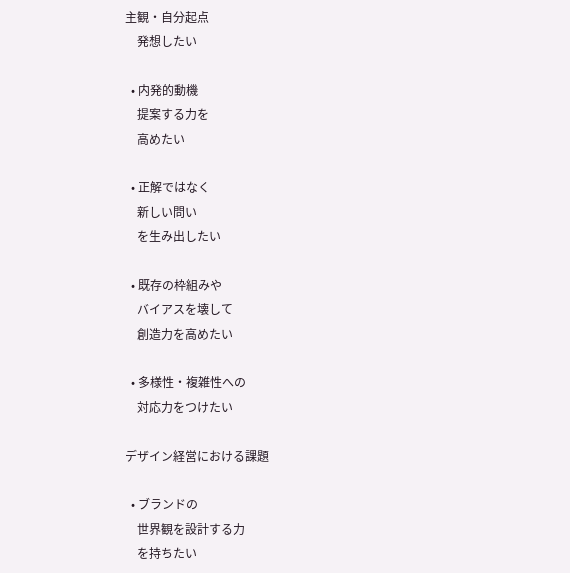主観・自分起点
    発想したい

  • 内発的動機
    提案する力を
    高めたい

  • 正解ではなく
    新しい問い
    を生み出したい

  • 既存の枠組みや
    バイアスを壊して
    創造力を高めたい

  • 多様性・複雑性への
    対応力をつけたい

デザイン経営における課題

  • ブランドの
    世界観を設計する力
    を持ちたい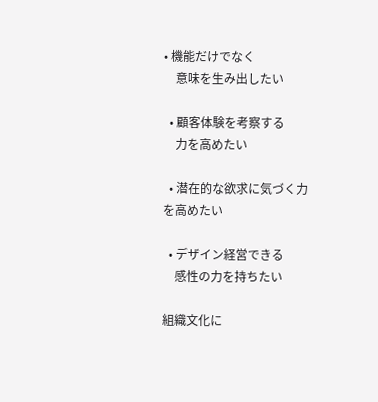• 機能だけでなく
    意味を生み出したい

  • 顧客体験を考察する
    力を高めたい

  • 潜在的な欲求に気づく力を高めたい

  • デザイン経営できる
    感性の力を持ちたい

組織文化に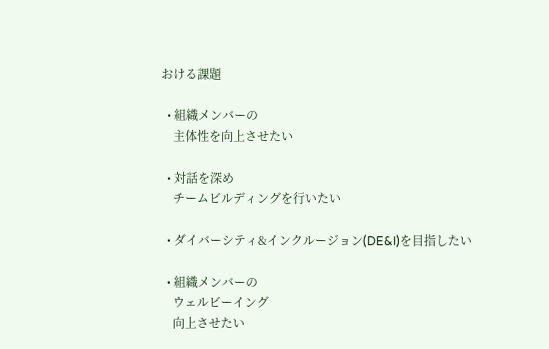おける課題

  • 組織メンバーの
    主体性を向上させたい

  • 対話を深め
    チームビルディングを行いたい

  • ダイバーシティ&インクルージョン(DE&I)を目指したい

  • 組織メンバーの
    ウェルビーイング
    向上させたい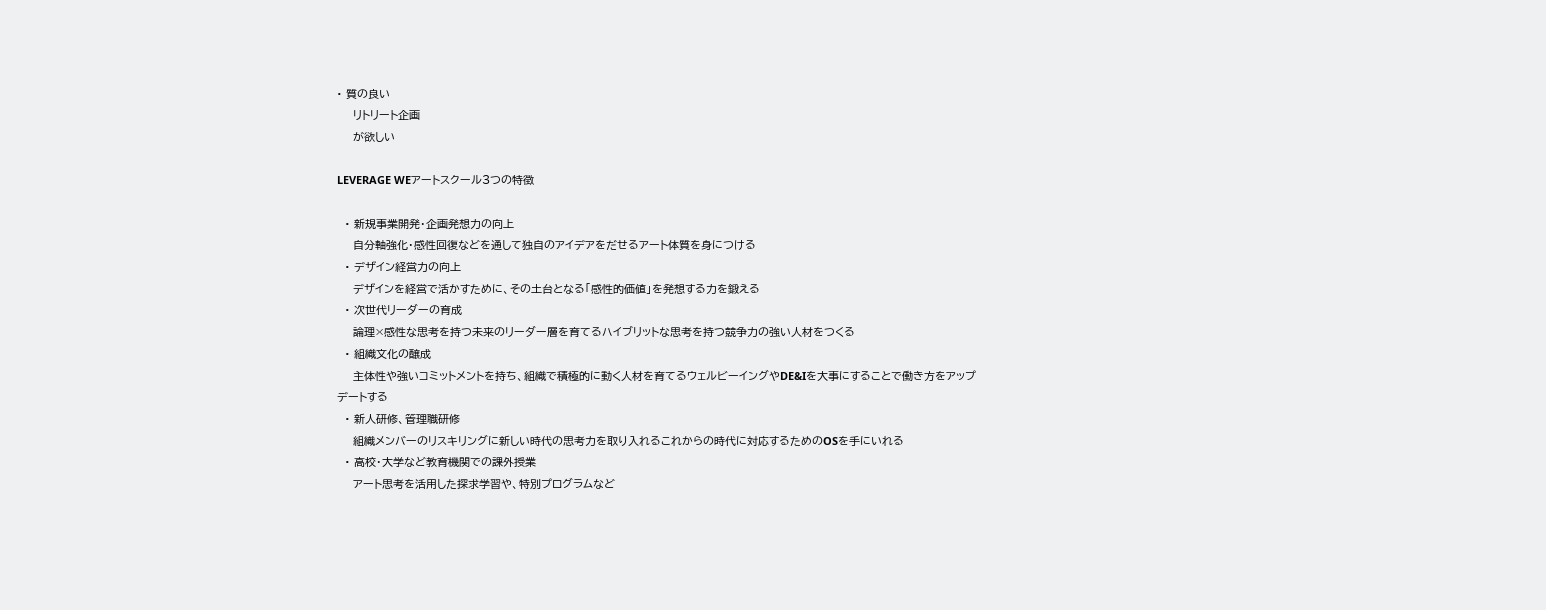• 質の良い
    リトリート企画
    が欲しい

LEVERAGE WEアートスクール3つの特徴

  • 新規事業開発・企画発想力の向上
    自分軸強化・感性回復などを通して独自のアイデアをだせるアート体質を身につける
  • デザイン経営力の向上
    デザインを経営で活かすために、その土台となる「感性的価値」を発想する力を鍛える
  • 次世代リーダーの育成
    論理×感性な思考を持つ未来のリーダー層を育てるハイブリットな思考を持つ競争力の強い人材をつくる
  • 組織文化の醸成
    主体性や強いコミットメントを持ち、組織で積極的に動く人材を育てるウェルビーイングやDE&Iを大事にすることで働き方をアップデートする
  • 新人研修、管理職研修
    組織メンバーのリスキリングに新しい時代の思考力を取り入れるこれからの時代に対応するためのOSを手にいれる
  • 高校・大学など教育機関での課外授業
    アート思考を活用した探求学習や、特別プログラムなど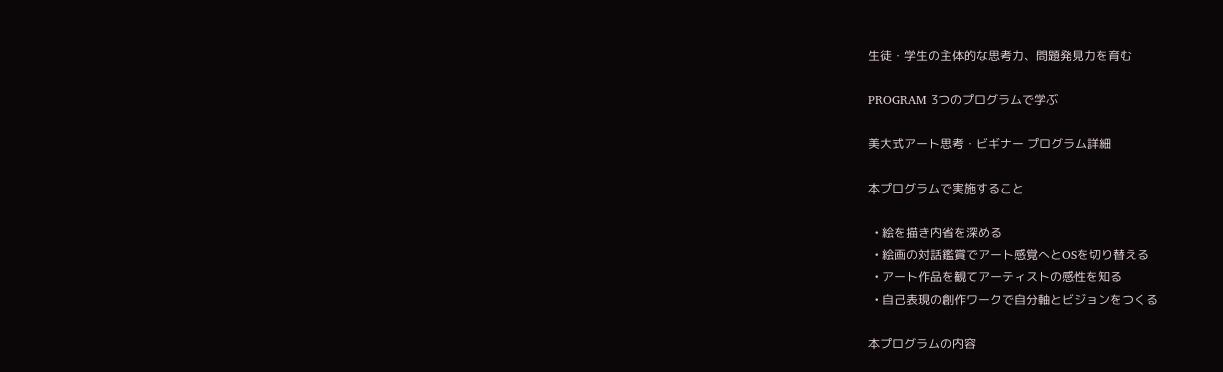生徒・学生の主体的な思考力、問題発見力を育む

PROGRAM 3つのプログラムで学ぶ

美大式アート思考・ビギナー プログラム詳細

本プログラムで実施すること

  • 絵を描き内省を深める
  • 絵画の対話鑑賞でアート感覚へとOSを切り替える
  • アート作品を観てアーティストの感性を知る
  • 自己表現の創作ワークで自分軸とビジョンをつくる

本プログラムの内容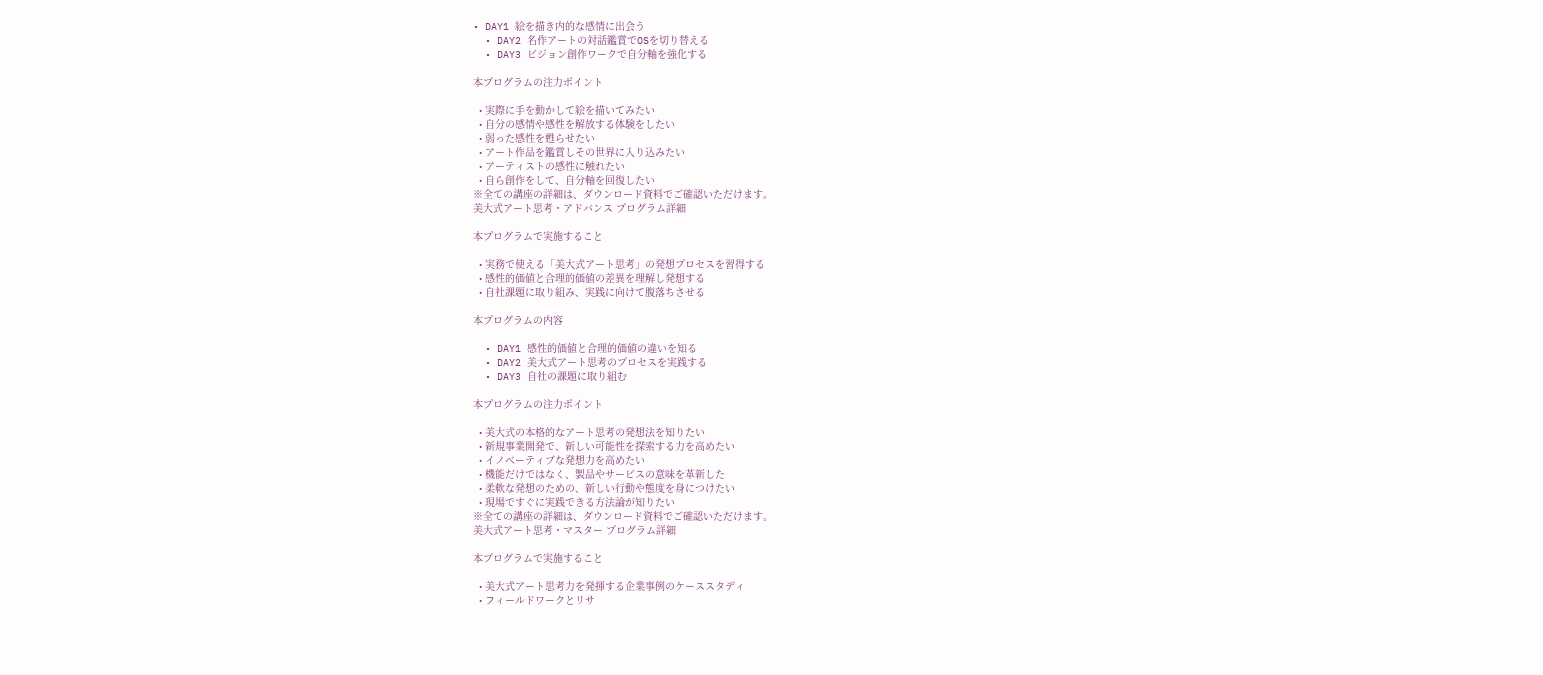• DAY1 絵を描き内的な感情に出会う
  • DAY2 名作アートの対話鑑賞でOSを切り替える
  • DAY3 ビジョン創作ワークで自分軸を強化する

本プログラムの注力ポイント

  • 実際に手を動かして絵を描いてみたい
  • 自分の感情や感性を解放する体験をしたい
  • 弱った感性を甦らせたい
  • アート作品を鑑賞しその世界に入り込みたい
  • アーティストの感性に触れたい
  • 自ら創作をして、自分軸を回復したい
※全ての講座の詳細は、ダウンロード資料でご確認いただけます。
美大式アート思考・アドバンス プログラム詳細

本プログラムで実施すること

  • 実務で使える「美大式アート思考」の発想プロセスを習得する
  • 感性的価値と合理的価値の差異を理解し発想する
  • 自社課題に取り組み、実践に向けて腹落ちさせる

本プログラムの内容

  • DAY1 感性的価値と合理的価値の違いを知る
  • DAY2 美大式アート思考のプロセスを実践する
  • DAY3 自社の課題に取り組む

本プログラムの注力ポイント

  • 美大式の本格的なアート思考の発想法を知りたい
  • 新規事業開発で、新しい可能性を探索する力を高めたい
  • イノベーティブな発想力を高めたい
  • 機能だけではなく、製品やサービスの意味を革新した
  • 柔軟な発想のための、新しい行動や態度を身につけたい
  • 現場ですぐに実践できる方法論が知りたい
※全ての講座の詳細は、ダウンロード資料でご確認いただけます。
美大式アート思考・マスター プログラム詳細

本プログラムで実施すること

  • 美大式アート思考力を発揮する企業事例のケーススタディ
  • フィールドワークとリサ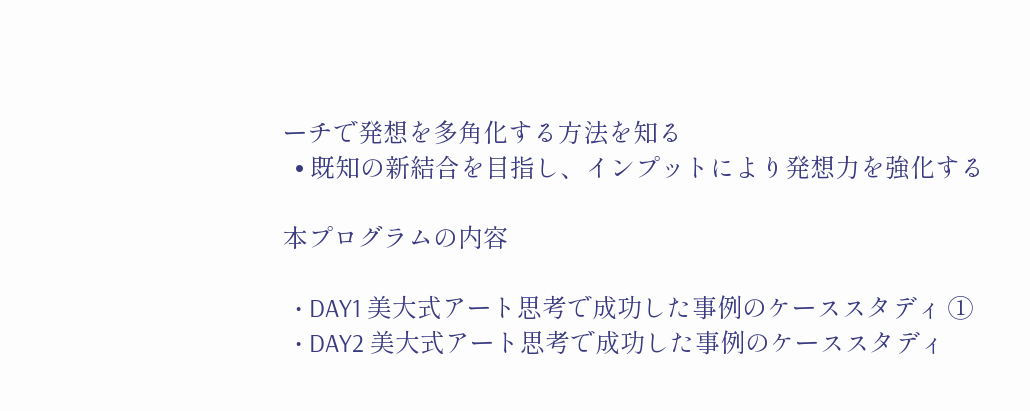ーチで発想を多角化する方法を知る
  • 既知の新結合を目指し、インプットにより発想力を強化する

本プログラムの内容

  • DAY1 美大式アート思考で成功した事例のケーススタディ ①
  • DAY2 美大式アート思考で成功した事例のケーススタディ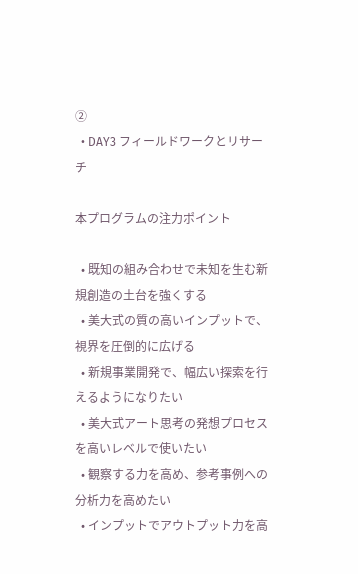②
  • DAY3 フィールドワークとリサーチ

本プログラムの注力ポイント

  • 既知の組み合わせで未知を生む新規創造の土台を強くする
  • 美大式の質の高いインプットで、視界を圧倒的に広げる
  • 新規事業開発で、幅広い探索を行えるようになりたい
  • 美大式アート思考の発想プロセスを高いレベルで使いたい
  • 観察する力を高め、参考事例への分析力を高めたい
  • インプットでアウトプット力を高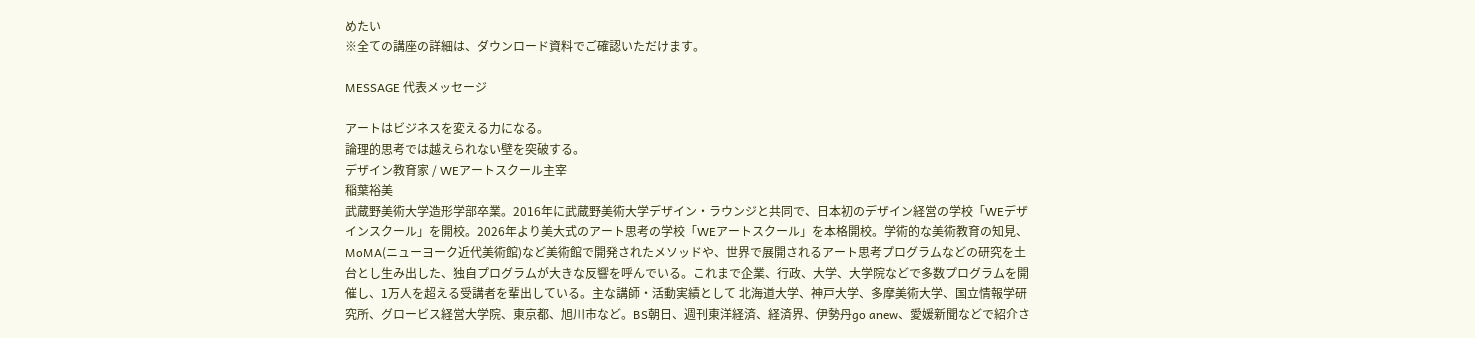めたい
※全ての講座の詳細は、ダウンロード資料でご確認いただけます。

MESSAGE 代表メッセージ

アートはビジネスを変える力になる。
論理的思考では越えられない壁を突破する。
デザイン教育家 / WEアートスクール主宰
稲葉裕美
武蔵野美術大学造形学部卒業。2016年に武蔵野美術大学デザイン・ラウンジと共同で、日本初のデザイン経営の学校「WEデザインスクール」を開校。2026年より美大式のアート思考の学校「WEアートスクール」を本格開校。学術的な美術教育の知見、MoMA(ニューヨーク近代美術館)など美術館で開発されたメソッドや、世界で展開されるアート思考プログラムなどの研究を土台とし生み出した、独自プログラムが大きな反響を呼んでいる。これまで企業、行政、大学、大学院などで多数プログラムを開催し、1万人を超える受講者を輩出している。主な講師・活動実績として 北海道大学、神戸大学、多摩美術大学、国立情報学研究所、グロービス経営大学院、東京都、旭川市など。BS朝日、週刊東洋経済、経済界、伊勢丹go anew、愛媛新聞などで紹介さ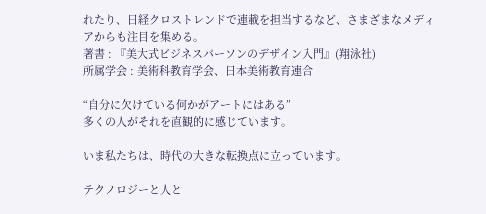れたり、日経クロストレンドで連載を担当するなど、さまざまなメディアからも注目を集める。
著書 : 『美大式ビジネスパーソンのデザイン入門』(翔泳社)
所属学会 : 美術科教育学会、日本美術教育連合

“自分に欠けている何かがアートにはある”
多くの人がそれを直観的に感じています。

いま私たちは、時代の大きな転換点に立っています。

テクノロジーと人と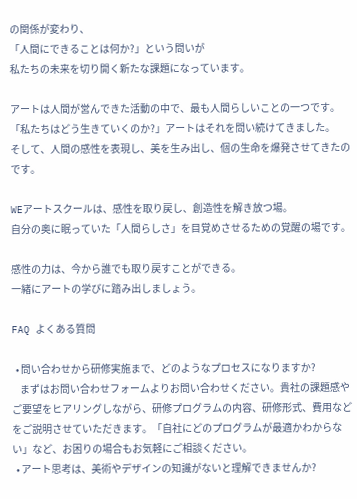の関係が変わり、
「人間にできることは何か?」という問いが
私たちの未来を切り開く新たな課題になっています。

アートは人間が営んできた活動の中で、最も人間らしいことの一つです。
「私たちはどう生きていくのか?」アートはそれを問い続けてきました。
そして、人間の感性を表現し、美を生み出し、個の生命を爆発させてきたのです。

WEアートスクールは、感性を取り戻し、創造性を解き放つ場。
自分の奥に眠っていた「人間らしさ」を目覚めさせるための覚醒の場です。

感性の力は、今から誰でも取り戻すことができる。
一緒にアートの学びに踏み出しましょう。

FAQ よくある質問

  • 問い合わせから研修実施まで、どのようなプロセスになりますか?
    まずはお問い合わせフォームよりお問い合わせください。貴社の課題感やご要望をヒアリングしながら、研修プログラムの内容、研修形式、費用などをご説明させていただきます。「自社にどのプログラムが最適かわからない」など、お困りの場合もお気軽にご相談ください。
  • アート思考は、美術やデザインの知識がないと理解できませんか?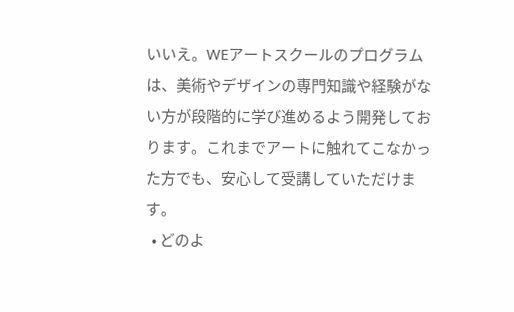いいえ。WEアートスクールのプログラムは、美術やデザインの専門知識や経験がない方が段階的に学び進めるよう開発しております。これまでアートに触れてこなかった方でも、安心して受講していただけます。
  • どのよ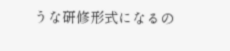うな研修形式になるの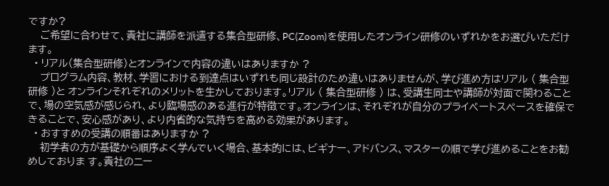ですか?
    ご希望に合わせて、貴社に講師を派遣する集合型研修、PC(Zoom)を使用したオンライン研修のいずれかをお選びいただけます。
  • リアル(集合型研修)とオンラインで内容の違いはありますか ?
    プログラム内容、教材、学習における到達点はいずれも同じ設計のため違いはありませんが、学び進め方はリアル ( 集合型研修 )と オンラインそれぞれのメリットを生かしております。リアル ( 集合型研修 ) は、受講生同士や講師が対面で関わることで、場の空気感が感じられ、より臨場感のある進行が特徴です。オンラインは、それぞれが自分のプライベートスペースを確保できることで、安心感があり、より内省的な気持ちを高める効果があります。
  • おすすめの受講の順番はありますか ?
    初学者の方が基礎から順序よく学んでいく場合、基本的には、ビギナー、アドバンス、マスターの順で学び進めることをお勧めしておりま す。貴社のニー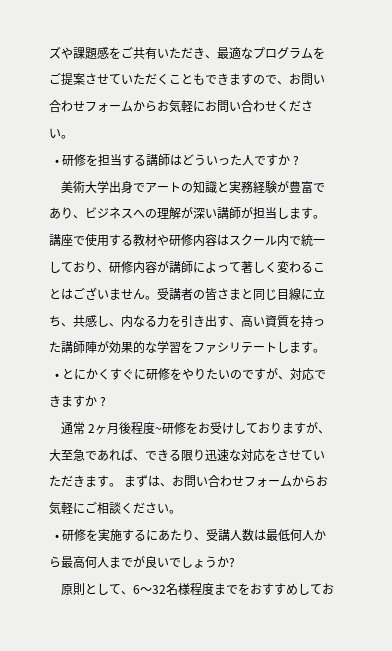ズや課題感をご共有いただき、最適なプログラムをご提案させていただくこともできますので、お問い合わせフォームからお気軽にお問い合わせください。
  • 研修を担当する講師はどういった人ですか ?
    美術大学出身でアートの知識と実務経験が豊富であり、ビジネスへの理解が深い講師が担当します。講座で使用する教材や研修内容はスクール内で統一しており、研修内容が講師によって著しく変わることはございません。受講者の皆さまと同じ目線に立ち、共感し、内なる力を引き出す、高い資質を持った講師陣が効果的な学習をファシリテートします。
  • とにかくすぐに研修をやりたいのですが、対応できますか ?
    通常 2ヶ月後程度~研修をお受けしておりますが、大至急であれば、できる限り迅速な対応をさせていただきます。 まずは、お問い合わせフォームからお気軽にご相談ください。
  • 研修を実施するにあたり、受講人数は最低何人から最高何人までが良いでしょうか?
    原則として、6〜32名様程度までをおすすめしてお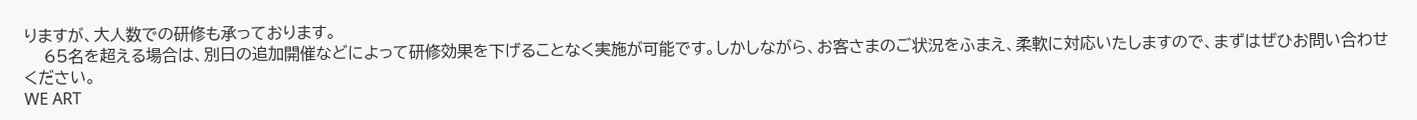りますが、大人数での研修も承っております。
    65名を超える場合は、別日の追加開催などによって研修効果を下げることなく実施が可能です。しかしながら、お客さまのご状況をふまえ、柔軟に対応いたしますので、まずはぜひお問い合わせください。
WE ART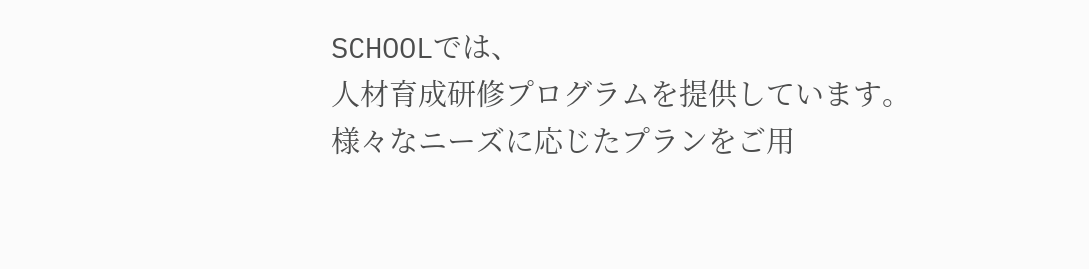SCHOOLでは、
人材育成研修プログラムを提供しています。
様々なニーズに応じたプランをご用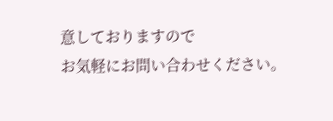意しておりますので
お気軽にお問い合わせください。